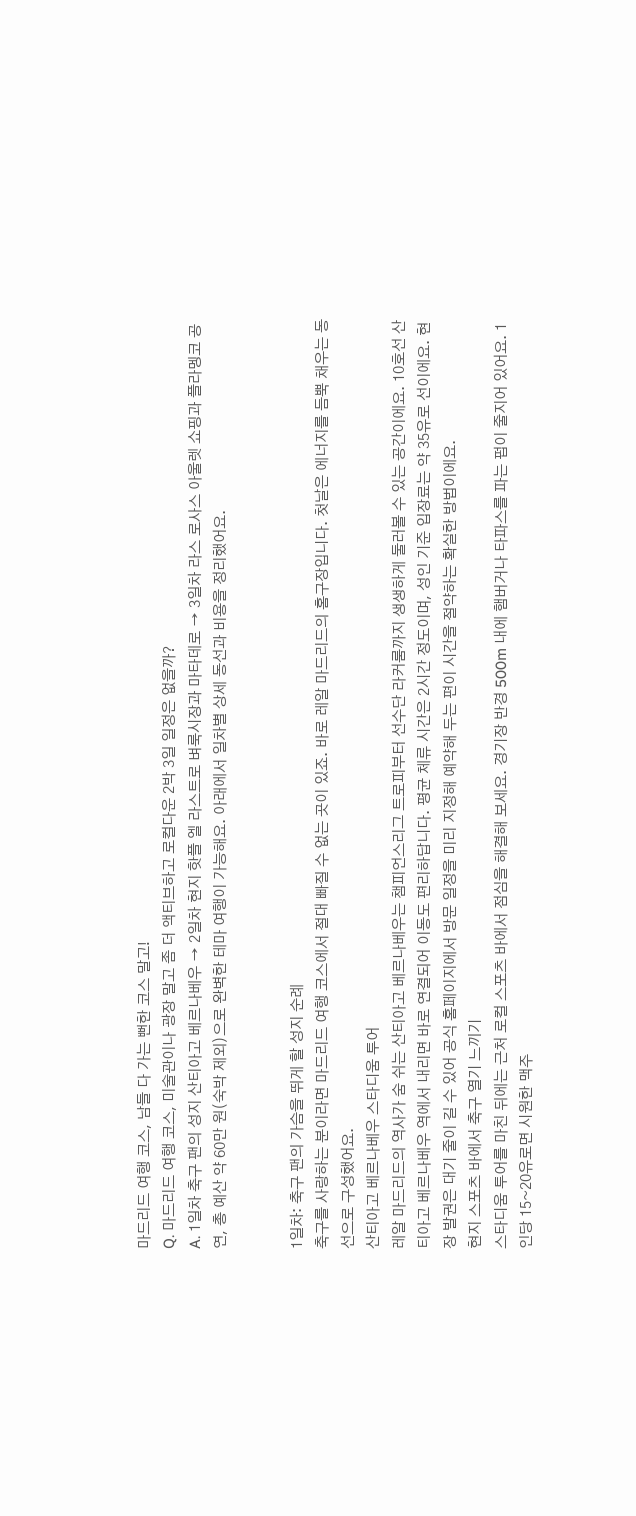마드리드 여행 코스, 남들 다 가는 뻔한 코스 말고!
Q. 마드리드 여행 코스, 미술관이나 광장 말고 좀 더 액티브하고 로컬다운 2박 3일 일정은 없을까?
A. 1일차 축구 팬의 성지 산티아고 베르나베우 → 2일차 현지 핫플 엘 라스트로 벼룩시장과 마타데로 → 3일차 라스 로사스 아울렛 쇼핑과 플라멩코 공연, 총 예산 약 60만 원(숙박 제외)으로 완벽한 테마 여행이 가능해요. 아래에서 일차별 상세 동선과 비용을 정리했어요.


1일차: 축구 팬의 가슴을 뛰게 할 성지 순례
축구를 사랑하는 분이라면 마드리드 여행 코스에서 절대 빠질 수 없는 곳이 있죠. 바로 레알 마드리드의 홈구장입니다. 첫날은 에너지를 듬뿍 채우는 동선으로 구성했어요.
산티아고 베르나베우 스타디움 투어
레알 마드리드의 역사가 숨 쉬는 산티아고 베르나베우는 챔피언스리그 트로피부터 선수단 라커룸까지 생생하게 둘러볼 수 있는 공간이에요. 10호선 산티아고 베르나베우 역에서 내리면 바로 연결되어 이동도 편리하답니다. 평균 체류 시간은 2시간 정도이며, 성인 기준 입장료는 약 35유로 선이에요. 현장 발권은 대기 줄이 길 수 있어 공식 홈페이지에서 방문 일정을 미리 지정해 예약해 두는 편이 시간을 절약하는 확실한 방법이에요.
현지 스포츠 바에서 축구 열기 느끼기
스타디움 투어를 마친 뒤에는 근처 로컬 스포츠 바에서 점심을 해결해 보세요. 경기장 반경 500m 내에 햄버거나 타파스를 파는 펍이 줄지어 있어요. 1인당 15~20유로면 시원한 맥주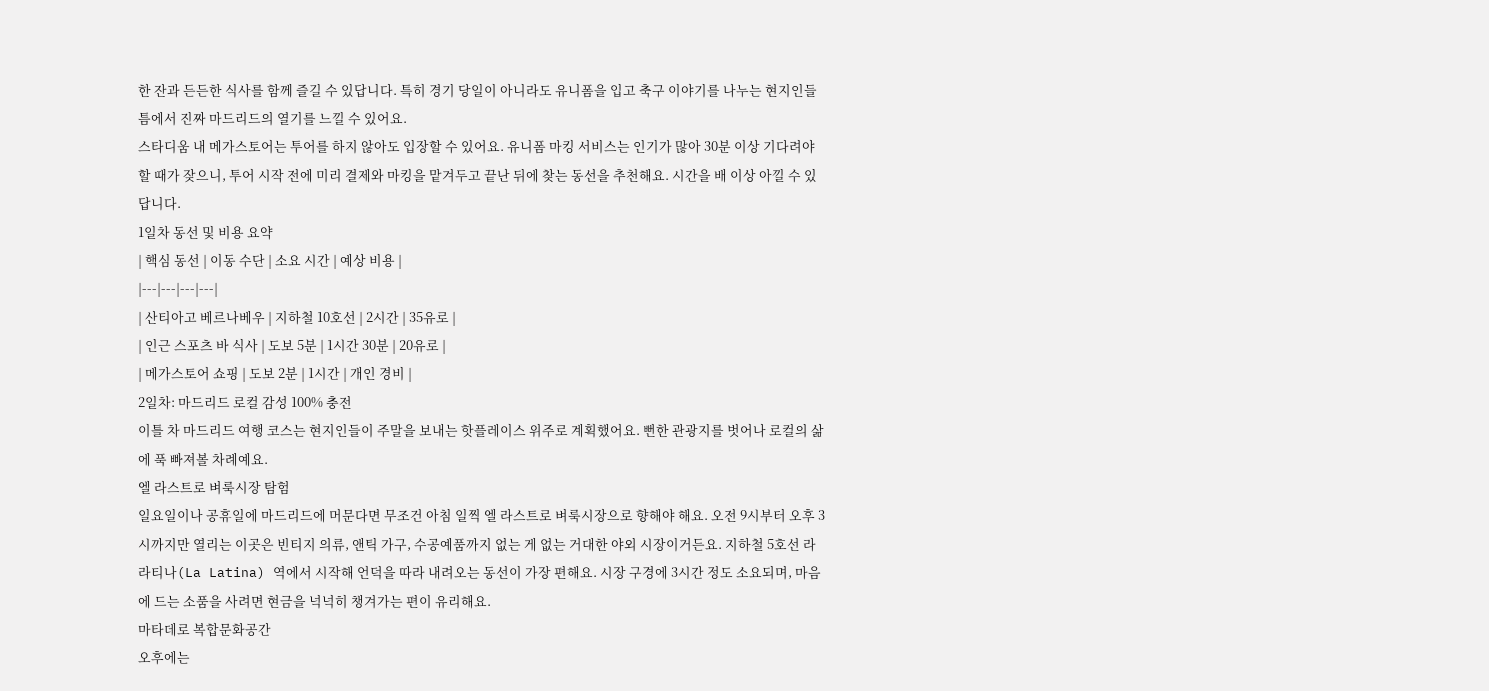한 잔과 든든한 식사를 함께 즐길 수 있답니다. 특히 경기 당일이 아니라도 유니폼을 입고 축구 이야기를 나누는 현지인들 틈에서 진짜 마드리드의 열기를 느낄 수 있어요.
스타디움 내 메가스토어는 투어를 하지 않아도 입장할 수 있어요. 유니폼 마킹 서비스는 인기가 많아 30분 이상 기다려야 할 때가 잦으니, 투어 시작 전에 미리 결제와 마킹을 맡겨두고 끝난 뒤에 찾는 동선을 추천해요. 시간을 배 이상 아낄 수 있답니다.
1일차 동선 및 비용 요약
| 핵심 동선 | 이동 수단 | 소요 시간 | 예상 비용 |
|---|---|---|---|
| 산티아고 베르나베우 | 지하철 10호선 | 2시간 | 35유로 |
| 인근 스포츠 바 식사 | 도보 5분 | 1시간 30분 | 20유로 |
| 메가스토어 쇼핑 | 도보 2분 | 1시간 | 개인 경비 |
2일차: 마드리드 로컬 감성 100% 충전
이틀 차 마드리드 여행 코스는 현지인들이 주말을 보내는 핫플레이스 위주로 계획했어요. 뻔한 관광지를 벗어나 로컬의 삶에 푹 빠져볼 차례예요.
엘 라스트로 벼룩시장 탐험
일요일이나 공휴일에 마드리드에 머문다면 무조건 아침 일찍 엘 라스트로 벼룩시장으로 향해야 해요. 오전 9시부터 오후 3시까지만 열리는 이곳은 빈티지 의류, 앤틱 가구, 수공예품까지 없는 게 없는 거대한 야외 시장이거든요. 지하철 5호선 라 라티나(La Latina) 역에서 시작해 언덕을 따라 내려오는 동선이 가장 편해요. 시장 구경에 3시간 정도 소요되며, 마음에 드는 소품을 사려면 현금을 넉넉히 챙겨가는 편이 유리해요.
마타데로 복합문화공간
오후에는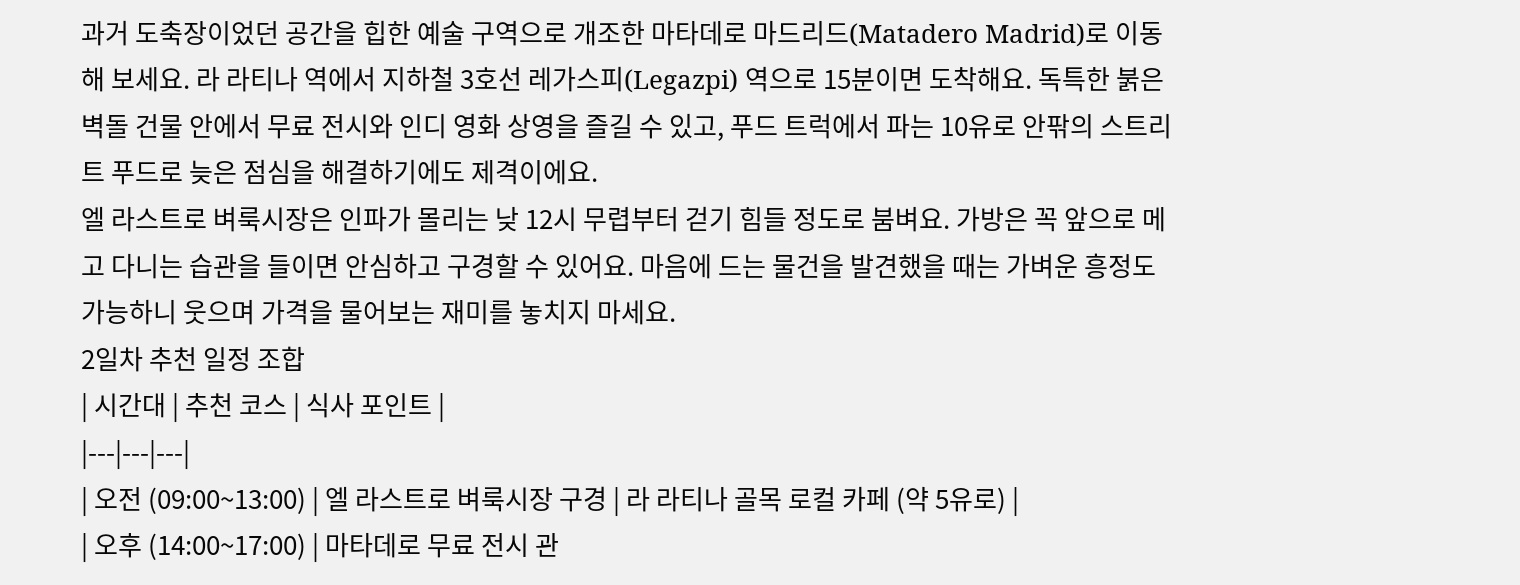과거 도축장이었던 공간을 힙한 예술 구역으로 개조한 마타데로 마드리드(Matadero Madrid)로 이동해 보세요. 라 라티나 역에서 지하철 3호선 레가스피(Legazpi) 역으로 15분이면 도착해요. 독특한 붉은 벽돌 건물 안에서 무료 전시와 인디 영화 상영을 즐길 수 있고, 푸드 트럭에서 파는 10유로 안팎의 스트리트 푸드로 늦은 점심을 해결하기에도 제격이에요.
엘 라스트로 벼룩시장은 인파가 몰리는 낮 12시 무렵부터 걷기 힘들 정도로 붐벼요. 가방은 꼭 앞으로 메고 다니는 습관을 들이면 안심하고 구경할 수 있어요. 마음에 드는 물건을 발견했을 때는 가벼운 흥정도 가능하니 웃으며 가격을 물어보는 재미를 놓치지 마세요.
2일차 추천 일정 조합
| 시간대 | 추천 코스 | 식사 포인트 |
|---|---|---|
| 오전 (09:00~13:00) | 엘 라스트로 벼룩시장 구경 | 라 라티나 골목 로컬 카페 (약 5유로) |
| 오후 (14:00~17:00) | 마타데로 무료 전시 관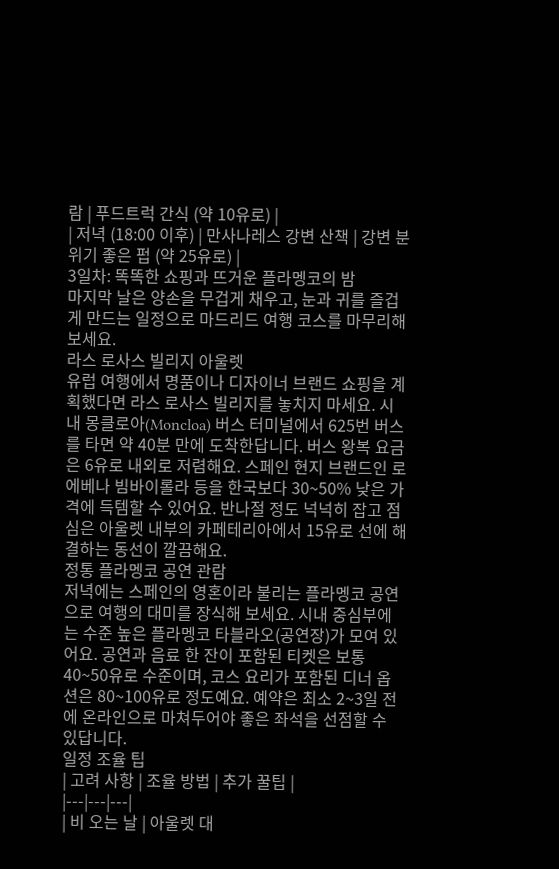람 | 푸드트럭 간식 (약 10유로) |
| 저녁 (18:00 이후) | 만사나레스 강변 산책 | 강변 분위기 좋은 펍 (약 25유로) |
3일차: 똑똑한 쇼핑과 뜨거운 플라멩코의 밤
마지막 날은 양손을 무겁게 채우고, 눈과 귀를 즐겁게 만드는 일정으로 마드리드 여행 코스를 마무리해 보세요.
라스 로사스 빌리지 아울렛
유럽 여행에서 명품이나 디자이너 브랜드 쇼핑을 계획했다면 라스 로사스 빌리지를 놓치지 마세요. 시내 몽클로아(Moncloa) 버스 터미널에서 625번 버스를 타면 약 40분 만에 도착한답니다. 버스 왕복 요금은 6유로 내외로 저렴해요. 스페인 현지 브랜드인 로에베나 빔바이롤라 등을 한국보다 30~50% 낮은 가격에 득템할 수 있어요. 반나절 정도 넉넉히 잡고 점심은 아울렛 내부의 카페테리아에서 15유로 선에 해결하는 동선이 깔끔해요.
정통 플라멩코 공연 관람
저녁에는 스페인의 영혼이라 불리는 플라멩코 공연으로 여행의 대미를 장식해 보세요. 시내 중심부에는 수준 높은 플라멩코 타블라오(공연장)가 모여 있어요. 공연과 음료 한 잔이 포함된 티켓은 보통 40~50유로 수준이며, 코스 요리가 포함된 디너 옵션은 80~100유로 정도예요. 예약은 최소 2~3일 전에 온라인으로 마쳐두어야 좋은 좌석을 선점할 수 있답니다.
일정 조율 팁
| 고려 사항 | 조율 방법 | 추가 꿀팁 |
|---|---|---|
| 비 오는 날 | 아울렛 대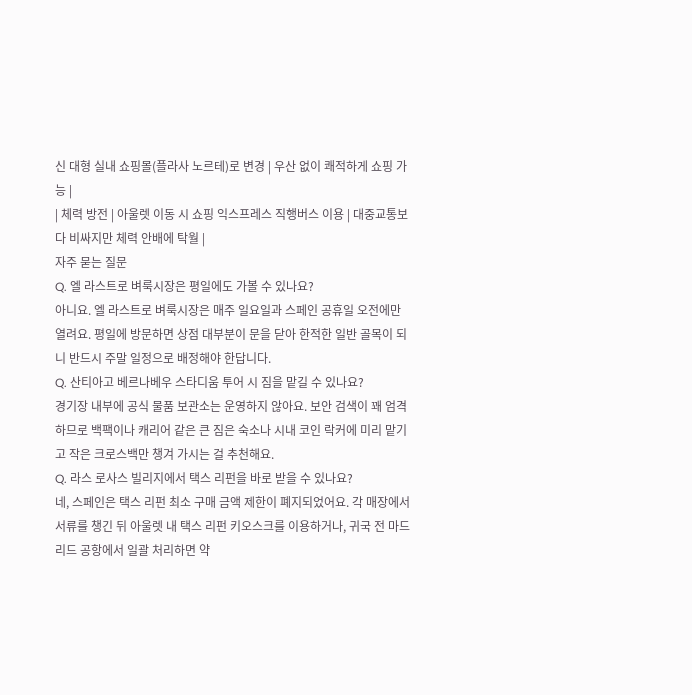신 대형 실내 쇼핑몰(플라사 노르테)로 변경 | 우산 없이 쾌적하게 쇼핑 가능 |
| 체력 방전 | 아울렛 이동 시 쇼핑 익스프레스 직행버스 이용 | 대중교통보다 비싸지만 체력 안배에 탁월 |
자주 묻는 질문
Q. 엘 라스트로 벼룩시장은 평일에도 가볼 수 있나요?
아니요. 엘 라스트로 벼룩시장은 매주 일요일과 스페인 공휴일 오전에만 열려요. 평일에 방문하면 상점 대부분이 문을 닫아 한적한 일반 골목이 되니 반드시 주말 일정으로 배정해야 한답니다.
Q. 산티아고 베르나베우 스타디움 투어 시 짐을 맡길 수 있나요?
경기장 내부에 공식 물품 보관소는 운영하지 않아요. 보안 검색이 꽤 엄격하므로 백팩이나 캐리어 같은 큰 짐은 숙소나 시내 코인 락커에 미리 맡기고 작은 크로스백만 챙겨 가시는 걸 추천해요.
Q. 라스 로사스 빌리지에서 택스 리펀을 바로 받을 수 있나요?
네, 스페인은 택스 리펀 최소 구매 금액 제한이 폐지되었어요. 각 매장에서 서류를 챙긴 뒤 아울렛 내 택스 리펀 키오스크를 이용하거나, 귀국 전 마드리드 공항에서 일괄 처리하면 약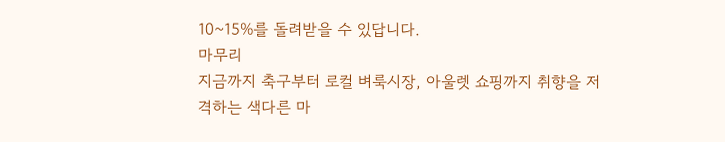10~15%를 돌려받을 수 있답니다.
마무리
지금까지 축구부터 로컬 벼룩시장, 아울렛 쇼핑까지 취향을 저격하는 색다른 마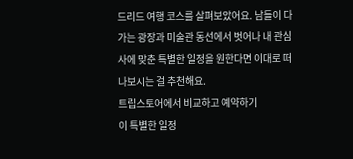드리드 여행 코스를 살펴보았어요. 남들이 다 가는 광장과 미술관 동선에서 벗어나 내 관심사에 맞춘 특별한 일정을 원한다면 이대로 떠나보시는 걸 추천해요.
트립스토어에서 비교하고 예약하기
이 특별한 일정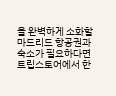을 완벽하게 소화할 마드리드 항공권과 숙소가 필요하다면 트립스토어에서 한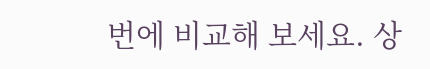번에 비교해 보세요. 상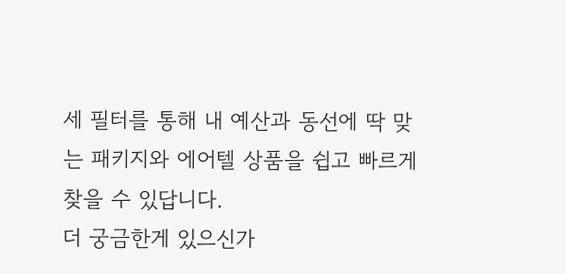세 필터를 통해 내 예산과 동선에 딱 맞는 패키지와 에어텔 상품을 쉽고 빠르게 찾을 수 있답니다.
더 궁금한게 있으신가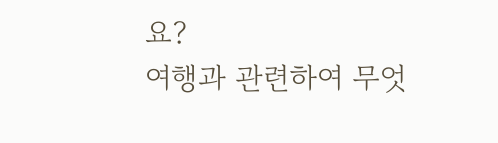요?
여행과 관련하여 무엇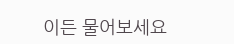이든 물어보세요